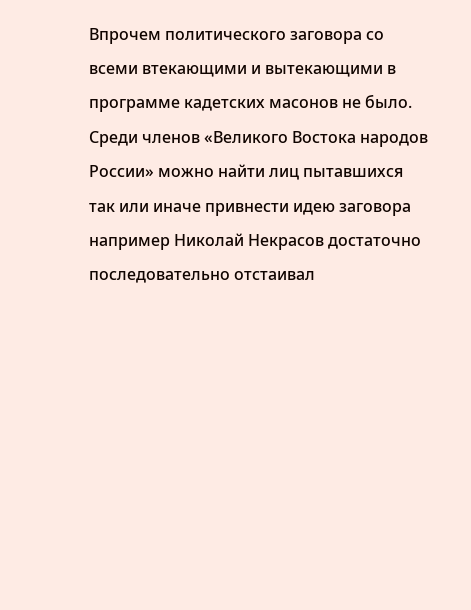Впрочем политического заговора со всеми втекающими и вытекающими в программе кадетских масонов не было. Среди членов «Великого Востока народов России» можно найти лиц пытавшихся так или иначе привнести идею заговора например Николай Некрасов достаточно последовательно отстаивал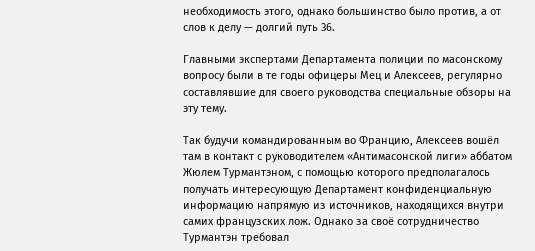необходимость этого, однако большинство было против, а от слов к делу — долгий путь 36.

Главными экспертами Департамента полиции по масонскому вопросу были в те годы офицеры Мец и Алексеев, регулярно составлявшие для своего руководства специальные обзоры на эту тему.

Так будучи командированным во Францию, Алексеев вошёл там в контакт с руководителем «Антимасонской лиги» аббатом Жюлем Турмантэном, с помощью которого предполагалось получать интересующую Департамент конфиденциальную информацию напрямую из источников, находящихся внутри самих французских лож. Однако за своё сотрудничество Турмантэн требовал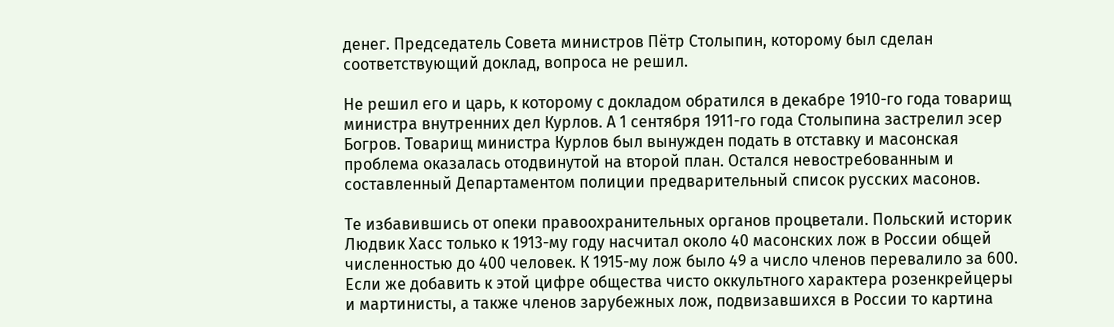денег. Председатель Совета министров Пётр Столыпин, которому был сделан соответствующий доклад, вопроса не решил.

Не решил его и царь, к которому с докладом обратился в декабре 1910-го года товарищ министра внутренних дел Курлов. А 1 сентября 1911-го года Столыпина застрелил эсер Богров. Товарищ министра Курлов был вынужден подать в отставку и масонская проблема оказалась отодвинутой на второй план. Остался невостребованным и составленный Департаментом полиции предварительный список русских масонов.

Те избавившись от опеки правоохранительных органов процветали. Польский историк Людвик Хасс только к 1913-му году насчитал около 40 масонских лож в России общей численностью до 400 человек. К 1915-му лож было 49 а число членов перевалило за 600. Если же добавить к этой цифре общества чисто оккультного характера розенкрейцеры и мартинисты, а также членов зарубежных лож, подвизавшихся в России то картина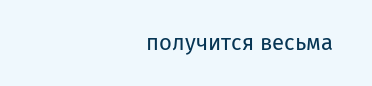получится весьма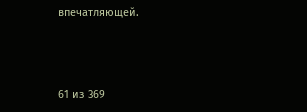впечатляющей.



61 из 369